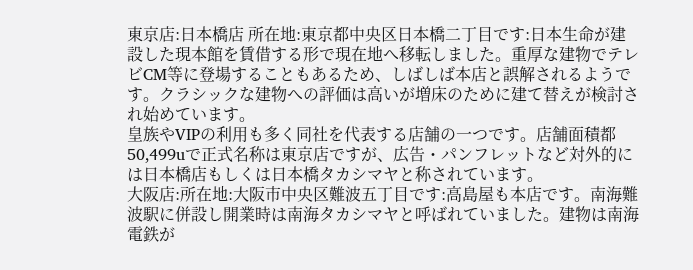東京店:日本橋店 所在地:東京都中央区日本橋二丁目です:日本生命が建設した現本館を賃借する形で現在地へ移転しました。重厚な建物でテレビCM等に登場することもあるため、しばしば本店と誤解されるようです。クラシックな建物への評価は高いが増床のために建て替えが検討され始めています。
皇族やVIPの利用も多く同社を代表する店舗の一つです。店舗面積都50,499uで正式名称は東京店ですが、広告・パンフレットなど対外的には日本橋店もしくは日本橋タカシマヤと称されています。
大阪店:所在地:大阪市中央区難波五丁目です:高島屋も本店です。南海難波駅に併設し開業時は南海タカシマヤと呼ばれていました。建物は南海電鉄が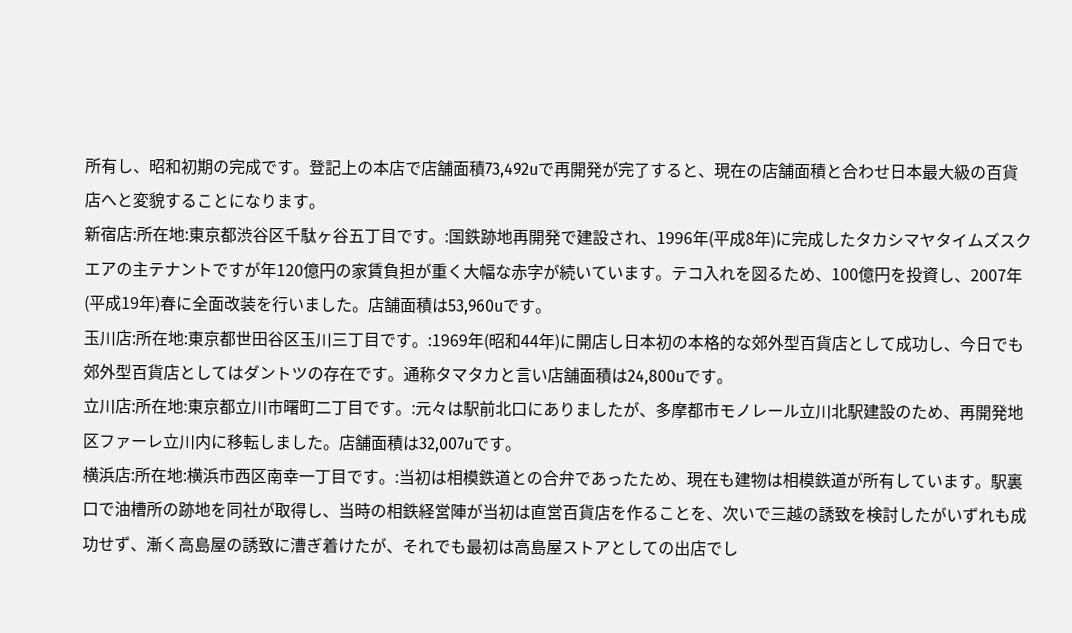所有し、昭和初期の完成です。登記上の本店で店舗面積73,492uで再開発が完了すると、現在の店舗面積と合わせ日本最大級の百貨店へと変貌することになります。
新宿店:所在地:東京都渋谷区千駄ヶ谷五丁目です。:国鉄跡地再開発で建設され、1996年(平成8年)に完成したタカシマヤタイムズスクエアの主テナントですが年120億円の家賃負担が重く大幅な赤字が続いています。テコ入れを図るため、100億円を投資し、2007年(平成19年)春に全面改装を行いました。店舗面積は53,960uです。
玉川店:所在地:東京都世田谷区玉川三丁目です。:1969年(昭和44年)に開店し日本初の本格的な郊外型百貨店として成功し、今日でも郊外型百貨店としてはダントツの存在です。通称タマタカと言い店舗面積は24,800uです。
立川店:所在地:東京都立川市曙町二丁目です。:元々は駅前北口にありましたが、多摩都市モノレール立川北駅建設のため、再開発地区ファーレ立川内に移転しました。店舗面積は32,007uです。
横浜店:所在地:横浜市西区南幸一丁目です。:当初は相模鉄道との合弁であったため、現在も建物は相模鉄道が所有しています。駅裏口で油槽所の跡地を同社が取得し、当時の相鉄経営陣が当初は直営百貨店を作ることを、次いで三越の誘致を検討したがいずれも成功せず、漸く高島屋の誘致に漕ぎ着けたが、それでも最初は高島屋ストアとしての出店でし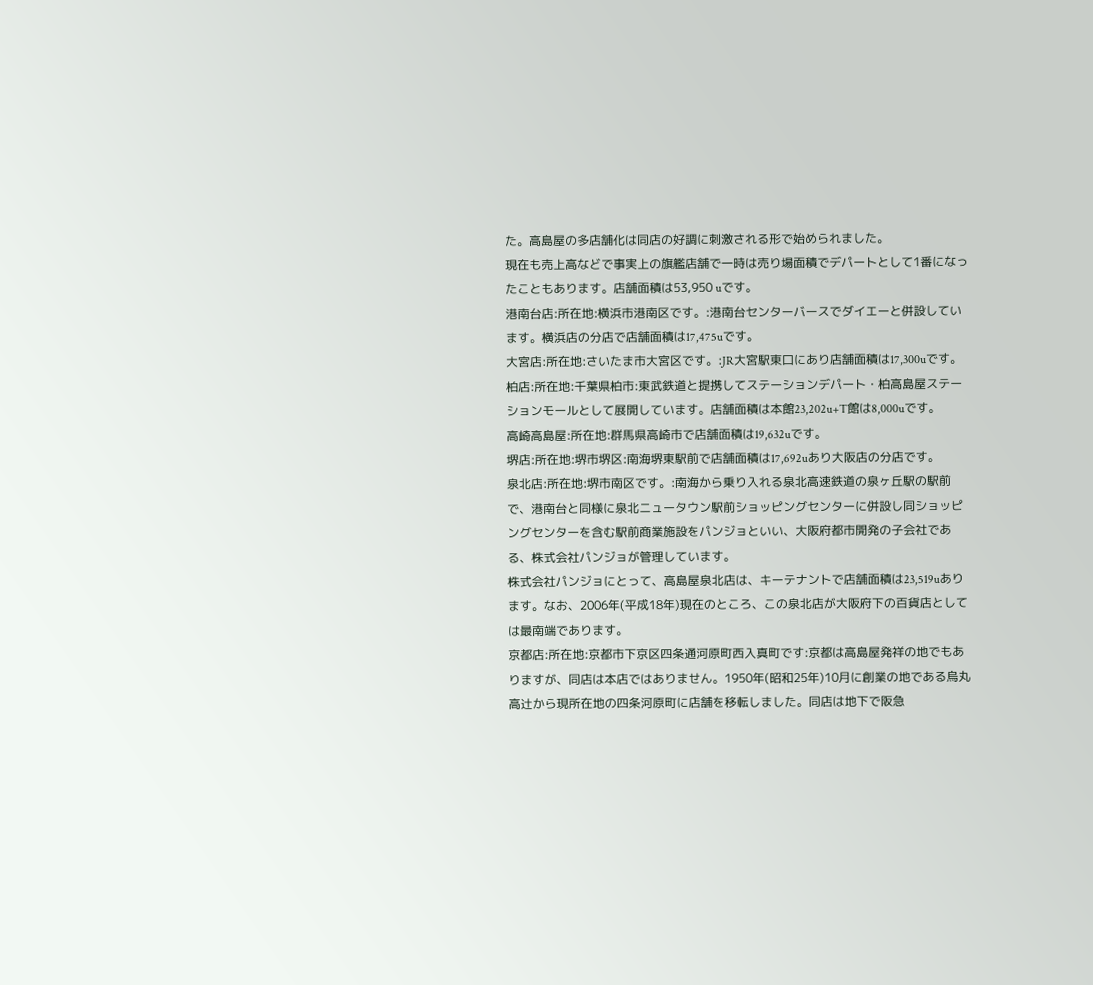た。高島屋の多店舗化は同店の好調に刺激される形で始められました。
現在も売上高などで事実上の旗艦店舗で一時は売り場面積でデパートとして1番になったこともあります。店舗面積は53,950 uです。
港南台店:所在地:横浜市港南区です。:港南台センターバースでダイエーと併設しています。横浜店の分店で店舗面積は17,475uです。
大宮店:所在地:さいたま市大宮区です。:JR大宮駅東口にあり店舗面積は17,300uです。
柏店:所在地:千葉県柏市:東武鉄道と提携してステーションデパート・柏高島屋ステーションモールとして展開しています。店舗面積は本館23,202u+T館は8,000uです。
高崎高島屋:所在地:群馬県高崎市で店舗面積は19,632uです。
堺店:所在地:堺市堺区:南海堺東駅前で店舗面積は17,692uあり大阪店の分店です。
泉北店:所在地:堺市南区です。:南海から乗り入れる泉北高速鉄道の泉ヶ丘駅の駅前で、港南台と同様に泉北ニュータウン駅前ショッピングセンターに併設し同ショッピングセンターを含む駅前商業施設をパンジョといい、大阪府都市開発の子会社である、株式会社パンジョが管理しています。
株式会社パンジョにとって、高島屋泉北店は、キーテナントで店舗面積は23,519uあります。なお、2006年(平成18年)現在のところ、この泉北店が大阪府下の百貨店としては最南端であります。
京都店:所在地:京都市下京区四条通河原町西入真町です:京都は高島屋発祥の地でもありますが、同店は本店ではありません。1950年(昭和25年)10月に創業の地である烏丸高辻から現所在地の四条河原町に店舗を移転しました。同店は地下で阪急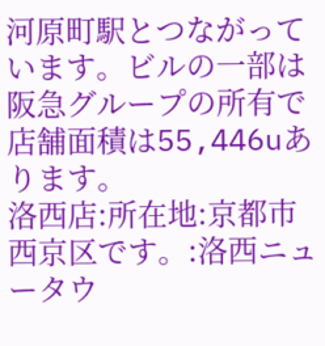河原町駅とつながっています。ビルの一部は阪急グループの所有で店舗面積は55,446uあります。
洛西店:所在地:京都市西京区です。:洛西ニュータウ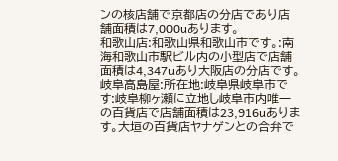ンの核店舗で京都店の分店であり店舗面積は7,000uあります。
和歌山店:和歌山県和歌山市です。:南海和歌山市駅ビル内の小型店で店舗面積は4,347uあり大阪店の分店です。
岐阜高島屋:所在地:岐阜県岐阜市です:岐阜柳ヶ瀬に立地し岐阜市内唯一の百貨店で店舗面積は23,916uあります。大垣の百貨店ヤナゲンとの合弁で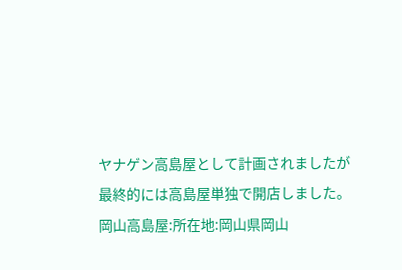ヤナゲン高島屋として計画されましたが最終的には高島屋単独で開店しました。
岡山高島屋:所在地:岡山県岡山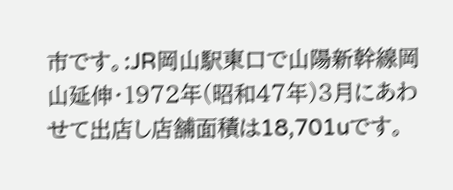市です。:JR岡山駅東口で山陽新幹線岡山延伸・1972年(昭和47年)3月にあわせて出店し店舗面積は18,701uです。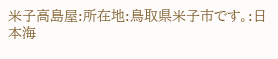米子高島屋:所在地:鳥取県米子市です。:日本海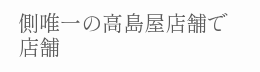側唯一の高島屋店舗で店舗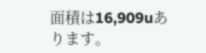面積は16,909uあります。